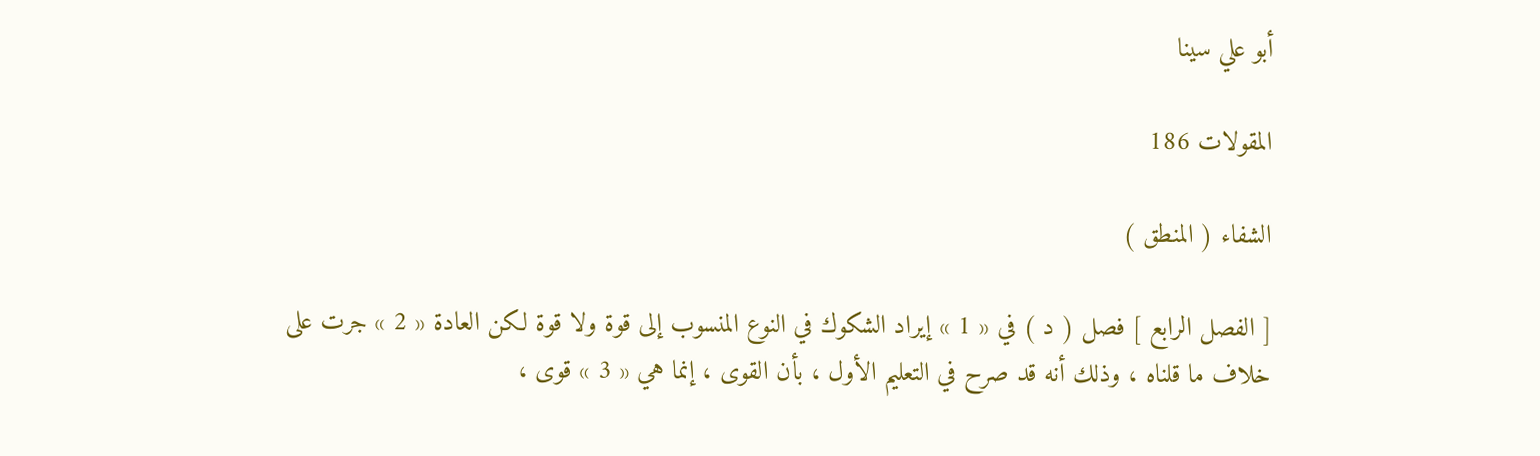أبو علي سينا

المقولات 186

الشفاء ( المنطق )

[ الفصل الرابع ] فصل ( د ) في « 1 » إيراد الشكوك في النوع المنسوب إلى قوة ولا قوة لكن العادة « 2 » جرت على خلاف ما قلناه ، وذلك أنه قد صرح في التعليم الأول ، بأن القوى ، إنما هي « 3 » قوى ،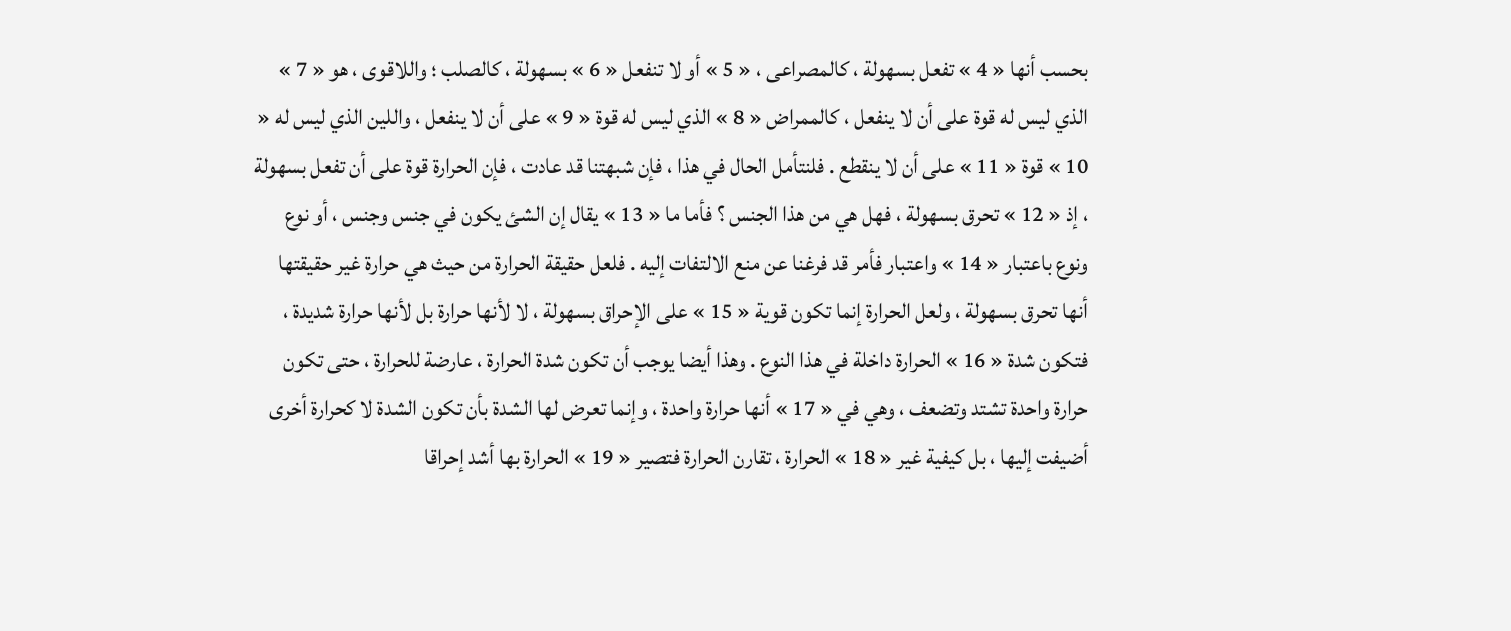بحسب أنها « 4 » تفعل بسهولة ، كالمصراعى ، « 5 » أو لا تنفعل « 6 » بسهولة ، كالصلب ؛ واللاقوى ، هو « 7 » الذي ليس له قوة على أن لا ينفعل ، كالممراض « 8 » الذي ليس له قوة « 9 » على أن لا ينفعل ، واللين الذي ليس له « 10 » قوة « 11 » على أن لا ينقطع . فلنتأمل الحال في هذا ، فإن شبهتنا قد عادت ، فإن الحرارة قوة على أن تفعل بسهولة ، إذ « 12 » تحرق بسهولة ، فهل هي من هذا الجنس ؟ فأما ما « 13 » يقال إن الشئ يكون في جنس وجنس ، أو نوع ونوع باعتبار « 14 » واعتبار فأمر قد فرغنا عن منع الالتفات إليه . فلعل حقيقة الحرارة من حيث هي حرارة غير حقيقتها أنها تحرق بسهولة ، ولعل الحرارة إنما تكون قوية « 15 » على الإحراق بسهولة ، لا لأنها حرارة بل لأنها حرارة شديدة ، فتكون شدة « 16 » الحرارة داخلة في هذا النوع . وهذا أيضا يوجب أن تكون شدة الحرارة ، عارضة للحرارة ، حتى تكون حرارة واحدة تشتد وتضعف ، وهي في « 17 » أنها حرارة واحدة ، وإنما تعرض لها الشدة بأن تكون الشدة لا كحرارة أخرى أضيفت إليها ، بل كيفية غير « 18 » الحرارة ، تقارن الحرارة فتصير « 19 » الحرارة بها أشد إحراقا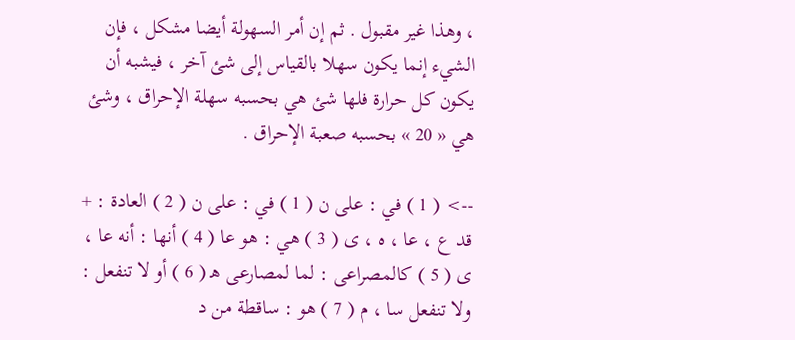، وهذا غير مقبول . ثم إن أمر السهولة أيضا مشكل ، فإن الشيء إنما يكون سهلا بالقياس إلى شئ آخر ، فيشبه أن يكون كل حرارة فلها شئ هي بحسبه سهلة الإحراق ، وشئ هي « 20 » بحسبه صعبة الإحراق .

--> ( 1 ) في : على ن ( 1 ) في : على ن ( 2 ) العادة : + قد ع ، عا ، ه ، ى ( 3 ) هي : هو عا ( 4 ) أنها : أنه عا ، ى ( 5 ) كالمصراعى : لما لمصارعى ه‍ ( 6 ) أو لا تنفعل : ولا تنفعل سا ، م ( 7 ) هو : ساقطة من د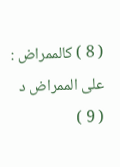( 8 ) كالممراض : على الممراض د ( 9 )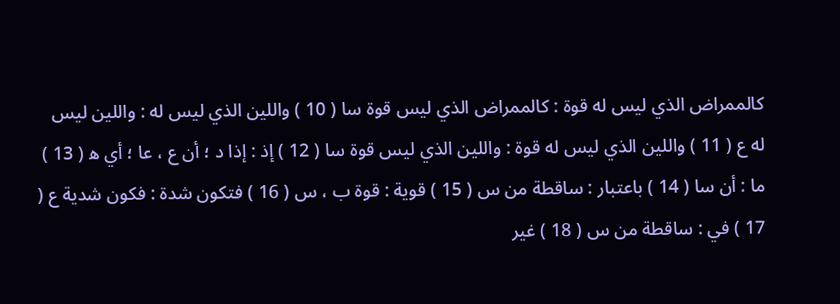كالممراض الذي ليس له قوة : كالممراض الذي ليس قوة سا ( 10 ) واللين الذي ليس له : واللين ليس له ع ( 11 ) واللين الذي ليس له قوة : واللين الذي ليس قوة سا ( 12 ) إذ : إذا د ؛ أن ع ، عا ؛ أي ه‍ ( 13 ) ما : أن سا ( 14 ) باعتبار : ساقطة من س ( 15 ) قوية : قوة ب ، س ( 16 ) فتكون شدة : فكون شدية ع ( 17 ) في : ساقطة من س ( 18 ) غير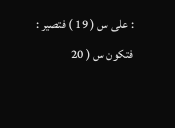: على س ( 19 ) فتصير : فتكون س ( 20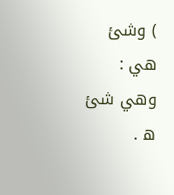) وشئ هي : وهي شئ ه .